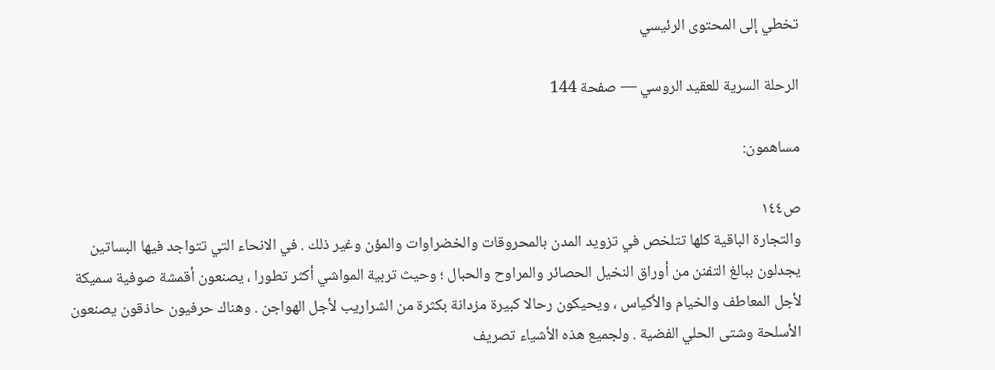تخطي إلى المحتوى الرئيسي

الرحلة السرية للعقيد الروسي — صفحة 144

مساهمون:

ص١٤٤
والتجارة الباقية كلها تتلخص في تزويد المدن بالمحروقات والخضراوات والمؤن وغير ذلك . في الانحاء التي تتواجد فيها البساتين يجدلون ببالغ التفنن من أوراق النخيل الحصائر والمراوح والحبال ؛ وحيث تربية المواشي أكثر تطورا ، يصنعون أقمشة صوفية سميكة لأجل المعاطف والخيام والأكياس ، ويحيكون رحالا كبيرة مزدانة بكثرة من الشراريب لأجل الهواجن . وهناك حرفيون حاذقون يصنعون الأسلحة وشتى الحلي الفضية . ولجميع هذه الأشياء تصريف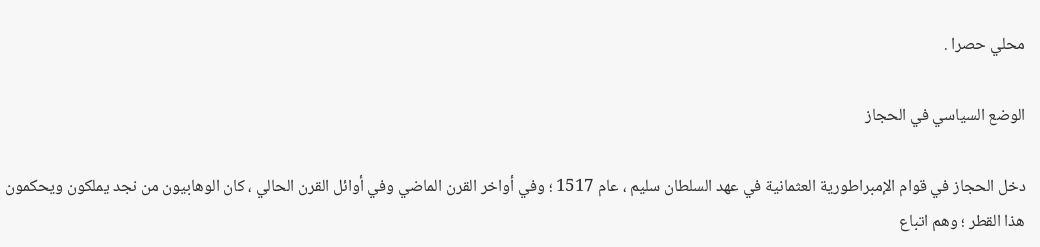محلي حصرا .

الوضع السياسي في الحجاز

دخل الحجاز في قوام الإمبراطورية العثمانية في عهد السلطان سليم ، عام 1517 ؛ وفي أواخر القرن الماضي وفي أوائل القرن الحالي ، كان الوهابيون من نجد يملكون ويحكمون هذا القطر ؛ وهم اتباع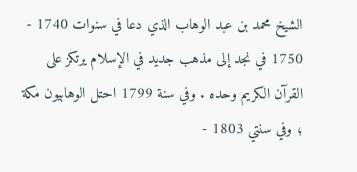الشيخ محمد بن عبد الوهاب الذي دعا في سنوات 1740 - 1750 في نجد إلى مذهب جديد في الإسلام يرتكز على القرآن الكريم وحده . وفي سنة 1799 احتل الوهابيون مكة ؛ وفي سنتي 1803 -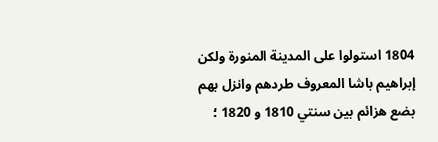1804 استولوا على المدينة المنورة ولكن إبراهيم باشا المعروف طردهم وانزل بهم بضع هزائم بين سنتي 1810 و 1820 ؛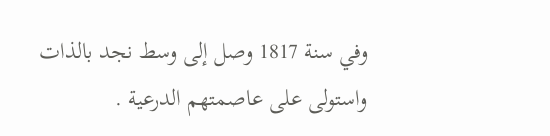وفي سنة 1817 وصل إلى وسط نجد بالذات واستولى على عاصمتهم الدرعية .